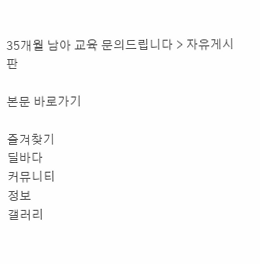35개월 남아 교육 문의드립니다 > 자유게시판

본문 바로가기

즐겨찾기
딜바다
커뮤니티
정보
갤러리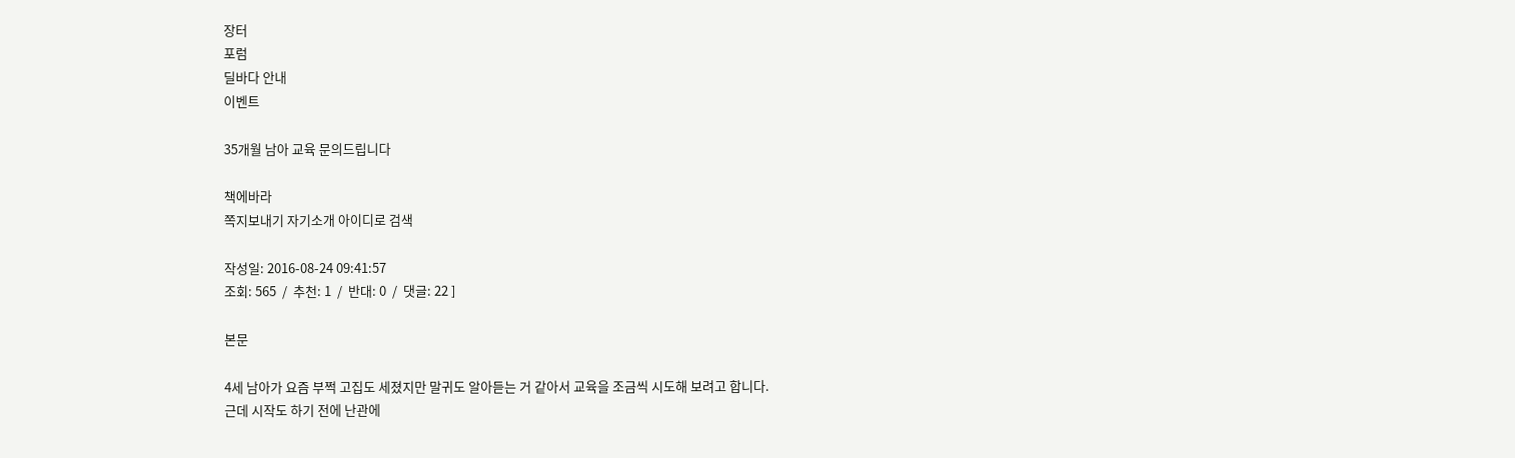장터
포럼
딜바다 안내
이벤트

35개월 남아 교육 문의드립니다

책에바라
쪽지보내기 자기소개 아이디로 검색

작성일: 2016-08-24 09:41:57
조회: 565  /  추천: 1  /  반대: 0  /  댓글: 22 ]

본문

4세 남아가 요즘 부쩍 고집도 세졌지만 말귀도 알아듣는 거 같아서 교육을 조금씩 시도해 보려고 합니다.
근데 시작도 하기 전에 난관에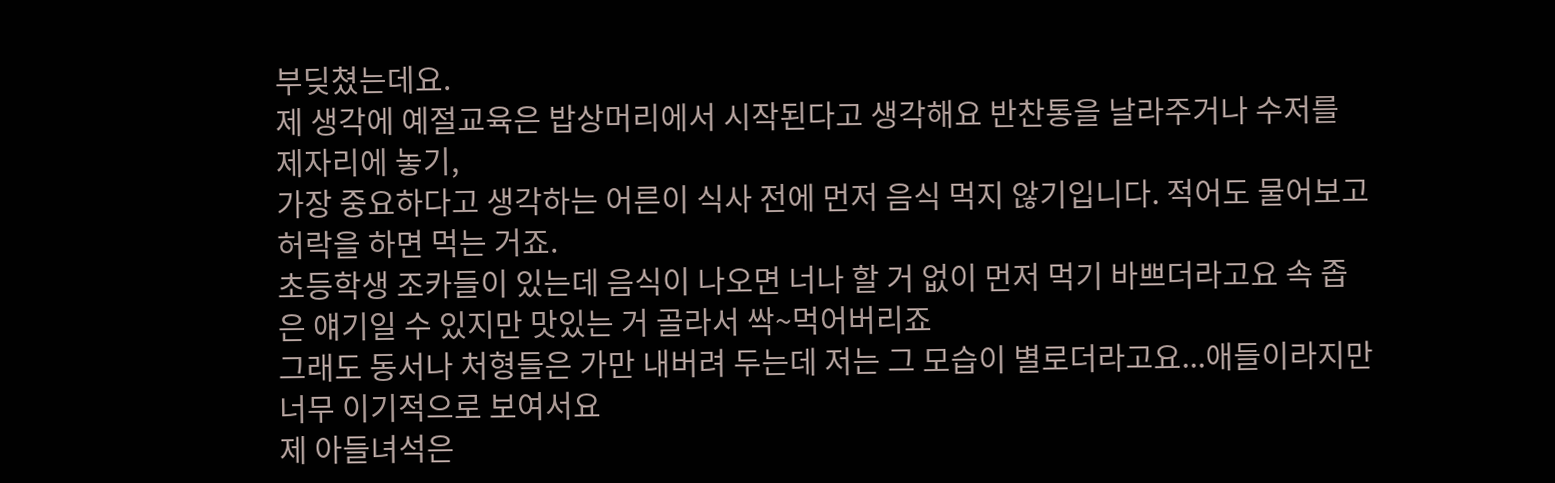부딪쳤는데요.
제 생각에 예절교육은 밥상머리에서 시작된다고 생각해요 반찬통을 날라주거나 수저를 제자리에 놓기,
가장 중요하다고 생각하는 어른이 식사 전에 먼저 음식 먹지 않기입니다. 적어도 물어보고 허락을 하면 먹는 거죠.
초등학생 조카들이 있는데 음식이 나오면 너나 할 거 없이 먼저 먹기 바쁘더라고요 속 좁은 얘기일 수 있지만 맛있는 거 골라서 싹~먹어버리죠
그래도 동서나 처형들은 가만 내버려 두는데 저는 그 모습이 별로더라고요...애들이라지만 너무 이기적으로 보여서요
제 아들녀석은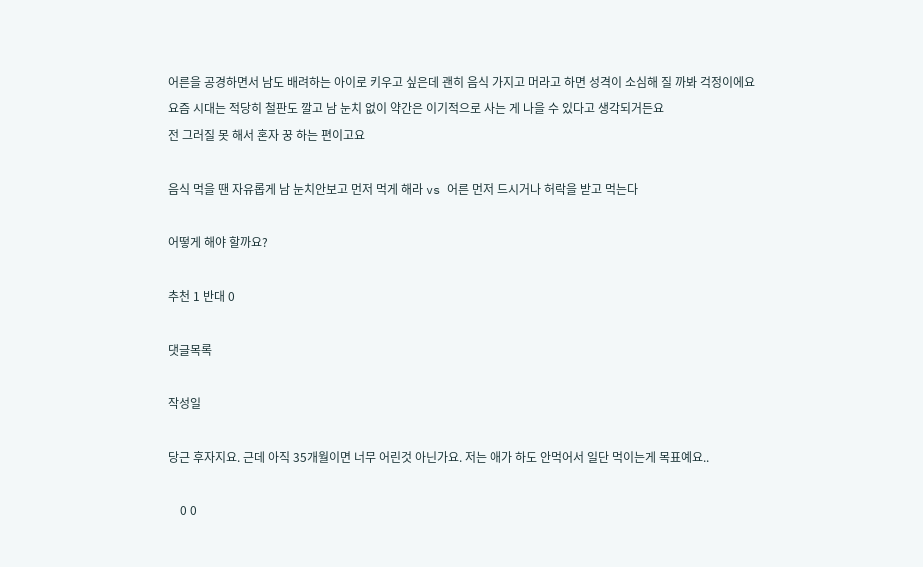어른을 공경하면서 남도 배려하는 아이로 키우고 싶은데 괜히 음식 가지고 머라고 하면 성격이 소심해 질 까봐 걱정이에요
요즘 시대는 적당히 철판도 깔고 남 눈치 없이 약간은 이기적으로 사는 게 나을 수 있다고 생각되거든요
전 그러질 못 해서 혼자 꿍 하는 편이고요

음식 먹을 땐 자유롭게 남 눈치안보고 먼저 먹게 해라 vs 어른 먼저 드시거나 허락을 받고 먹는다

어떻게 해야 할까요?

추천 1 반대 0

댓글목록

작성일

당근 후자지요. 근데 아직 35개월이면 너무 어린것 아닌가요. 저는 애가 하도 안먹어서 일단 먹이는게 목표예요..

    0 0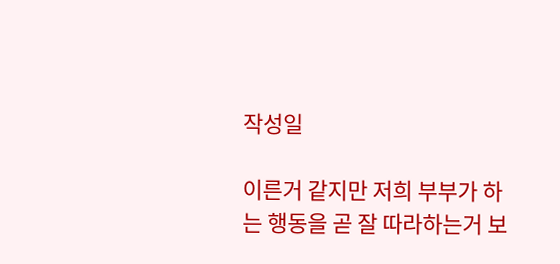작성일

이른거 같지만 저희 부부가 하는 행동을 곧 잘 따라하는거 보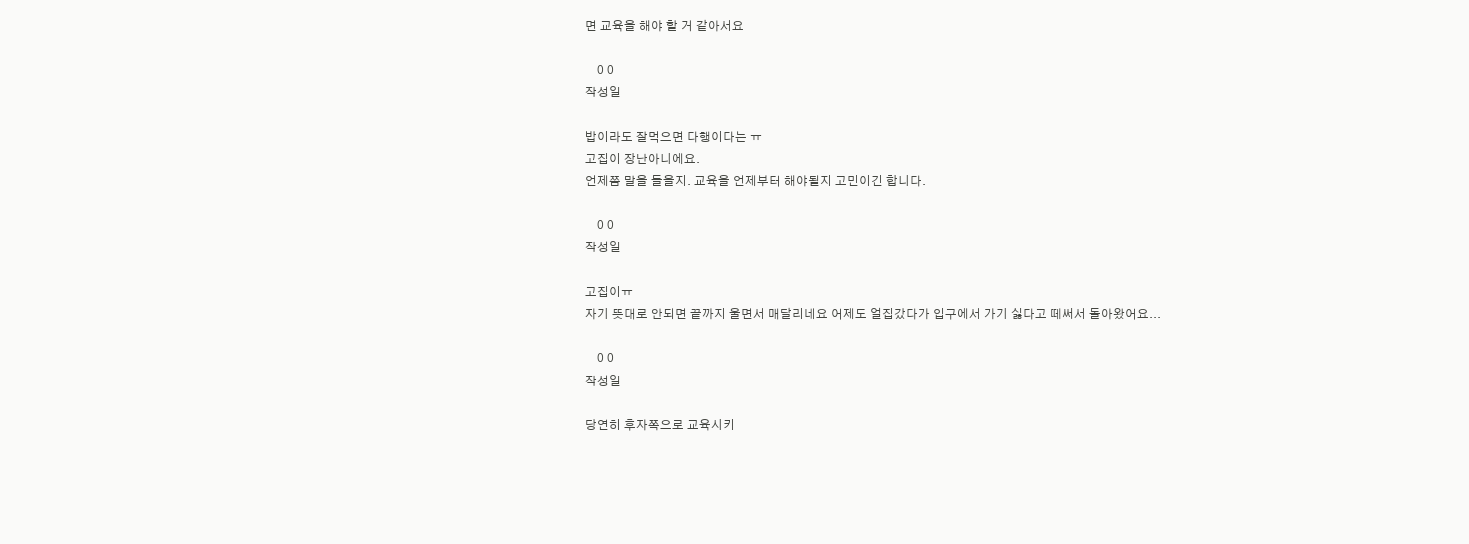면 교육을 해야 할 거 같아서요

    0 0
작성일

밥이라도 잘먹으면 다행이다는 ㅠ
고집이 장난아니에요.
언제쯤 말을 들을지. 교육을 언제부터 해야될지 고민이긴 합니다.

    0 0
작성일

고집이ㅠ
자기 뜻대로 안되면 끝까지 울면서 매달리네요 어제도 얼집갔다가 입구에서 가기 싫다고 떼써서 돌아왔어요...

    0 0
작성일

당연히 후자쪽으로 교육시키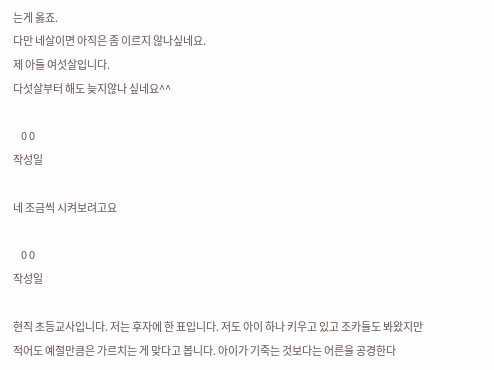는게 옳죠.
다만 네살이면 아직은 좀 이르지 않나싶네요.
제 아들 여섯살입니다.
다섯살부터 해도 늦지않나 싶네요^^

    0 0
작성일

네 조금씩 시켜보려고요

    0 0
작성일

현직 초등교사입니다. 저는 후자에 한 표입니다. 저도 아이 하나 키우고 있고 조카들도 봐왔지만 적어도 예절만큼은 가르치는 게 맞다고 봅니다. 아이가 기죽는 것보다는 어른을 공경한다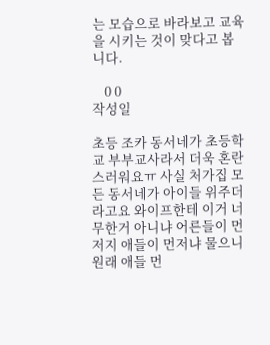는 모습으로 바라보고 교육을 시키는 것이 맞다고 봅니다.

    0 0
작성일

초등 조카 동서네가 초등학교 부부교사라서 더욱 혼란스러워요ㅠ 사실 처가집 모든 동서네가 아이들 위주더라고요 와이프한테 이거 너무한거 아니냐 어른들이 먼저지 애들이 먼저냐 물으니    원래 애들 먼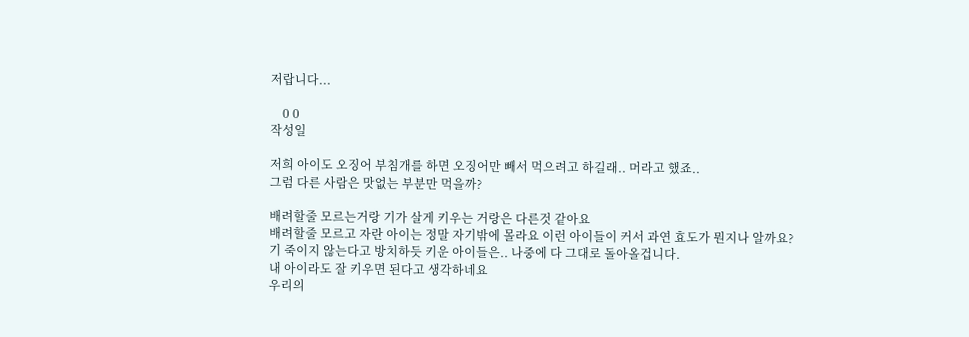저랍니다...

    0 0
작성일

저희 아이도 오징어 부침개를 하면 오징어만 빼서 먹으려고 하길래.. 머라고 했죠..
그럼 다른 사람은 맛없는 부분만 먹을까?

배려할줄 모르는거랑 기가 살게 키우는 거랑은 다른것 같아요
배려할줄 모르고 자란 아이는 정말 자기밖에 몰라요 이런 아이들이 커서 과연 효도가 뭔지나 알까요?
기 죽이지 않는다고 방치하듯 키운 아이들은.. 나중에 다 그대로 돌아올겁니다.
내 아이라도 잘 키우면 된다고 생각하네요
우리의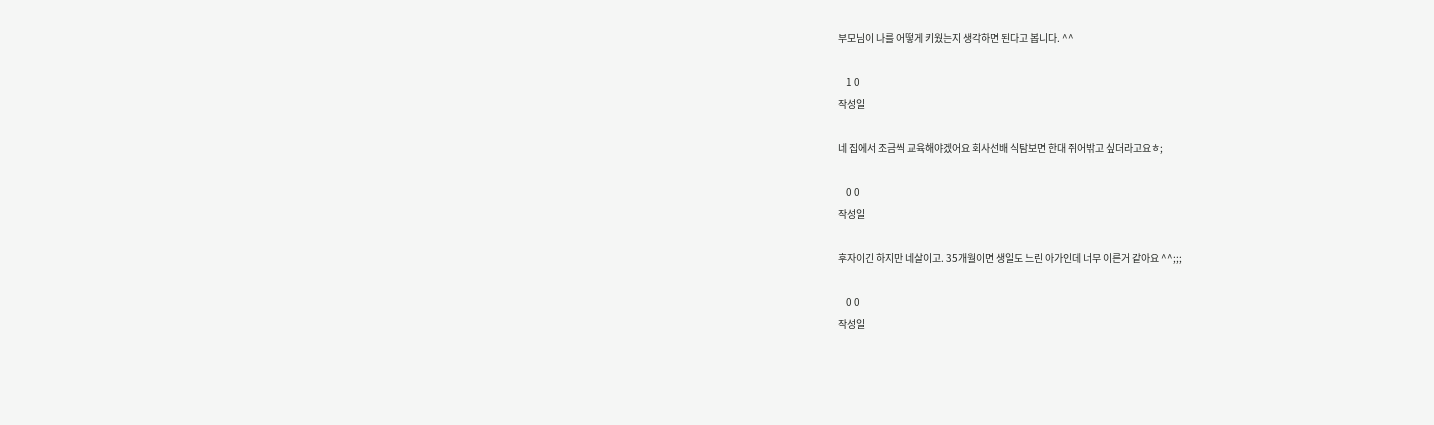부모님이 나를 어떻게 키웠는지 생각하면 된다고 봅니다. ^^

    1 0
작성일

네 집에서 조금씩 교육해야겠어요 회사선배 식탐보면 한대 쥐어밖고 싶더라고요ㅎ;

    0 0
작성일

후자이긴 하지만 네살이고. 35개월이면 생일도 느린 아가인데 너무 이른거 같아요 ^^;;;

    0 0
작성일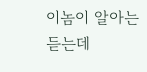이놈이 알아는 듣는데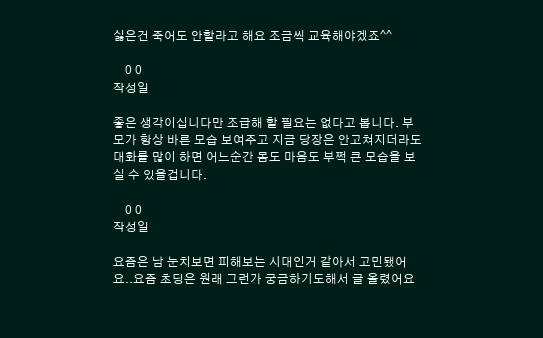싫은건 죽어도 안할라고 해요 조금씩 교육해야겠죠^^

    0 0
작성일

좋은 생각이십니다만 조급해 할 필요는 없다고 봅니다. 부모가 항상 바른 모습 보여주고 지금 당장은 안고쳐지더라도 대화를 많이 하면 어느순간 몸도 마음도 부쩍 큰 모습을 보실 수 있을겁니다.

    0 0
작성일

요즘은 남 눈치보면 피해보는 시대인거 같아서 고민됐어요..요즘 초딩은 원래 그런가 궁금하기도해서 글 올렸어요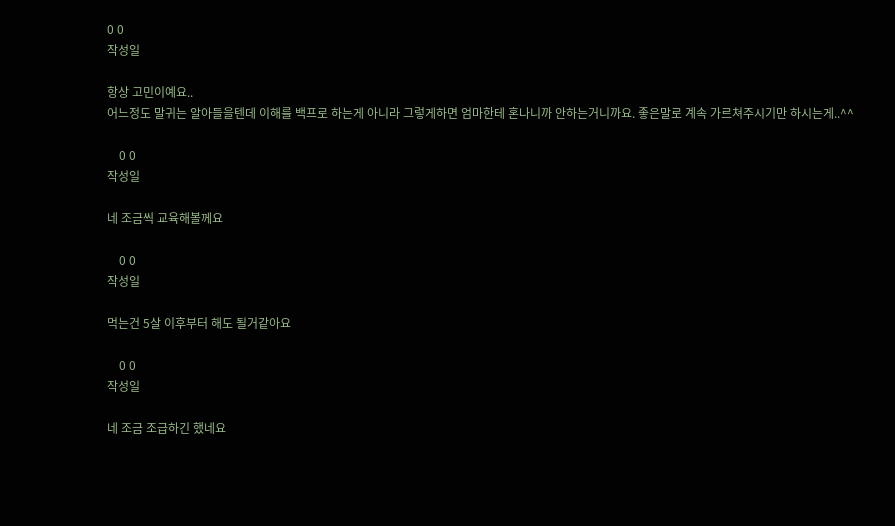0 0
작성일

항상 고민이예요..
어느정도 말귀는 알아들을텐데 이해를 백프로 하는게 아니라 그렇게하면 엄마한테 혼나니까 안하는거니까요. 좋은말로 계속 가르쳐주시기만 하시는게..^^

    0 0
작성일

네 조금씩 교육해볼께요

    0 0
작성일

먹는건 5살 이후부터 해도 될거같아요

    0 0
작성일

네 조금 조급하긴 했네요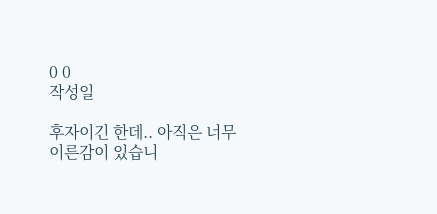0 0
작성일

후자이긴 한데.. 아직은 너무 이른감이 있습니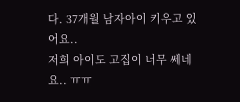다. 37개월 남자아이 키우고 있어요..
저희 아이도 고집이 너무 쎄네요.. ㅠㅠ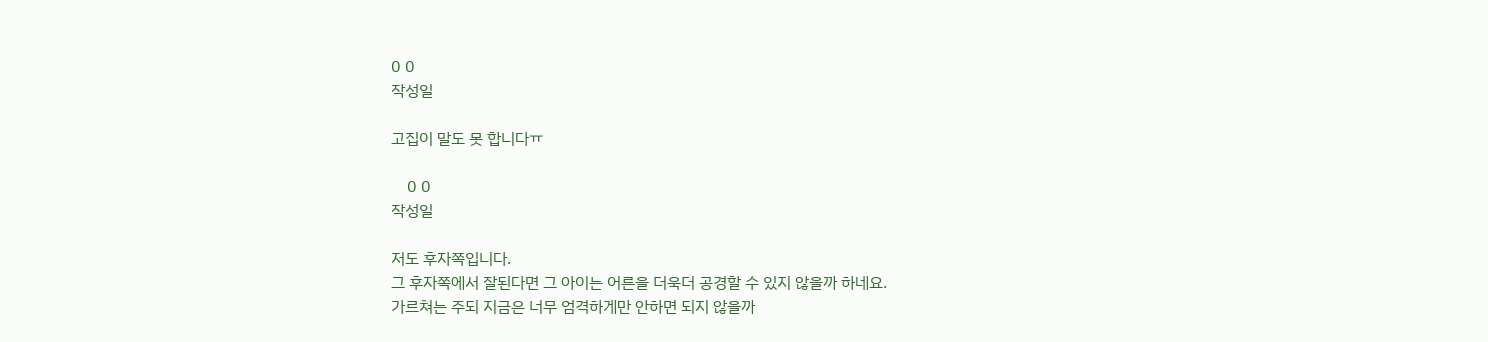0 0
작성일

고집이 말도 못 합니다ㅠ

    0 0
작성일

저도 후자쪽입니다.
그 후자쪽에서 잘된다면 그 아이는 어른을 더욱더 공경할 수 있지 않을까 하네요.
가르쳐는 주되 지금은 너무 엄격하게만 안하면 되지 않을까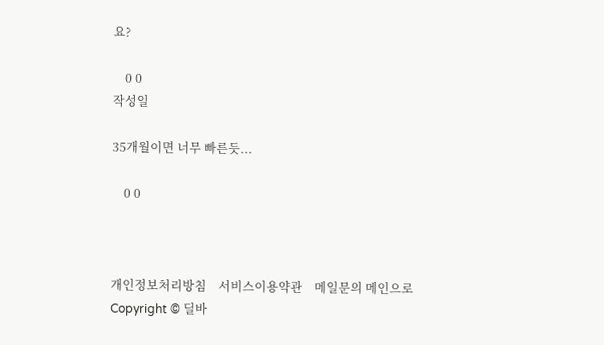요?

    0 0
작성일

35개월이면 너무 빠른듯...

    0 0



개인정보처리방침    서비스이용약관    메일문의 메인으로 Copyright © 딜바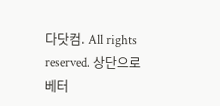다닷컴. All rights reserved. 상단으로
베터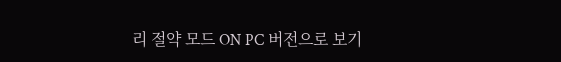리 절약 모드 ON PC 버전으로 보기